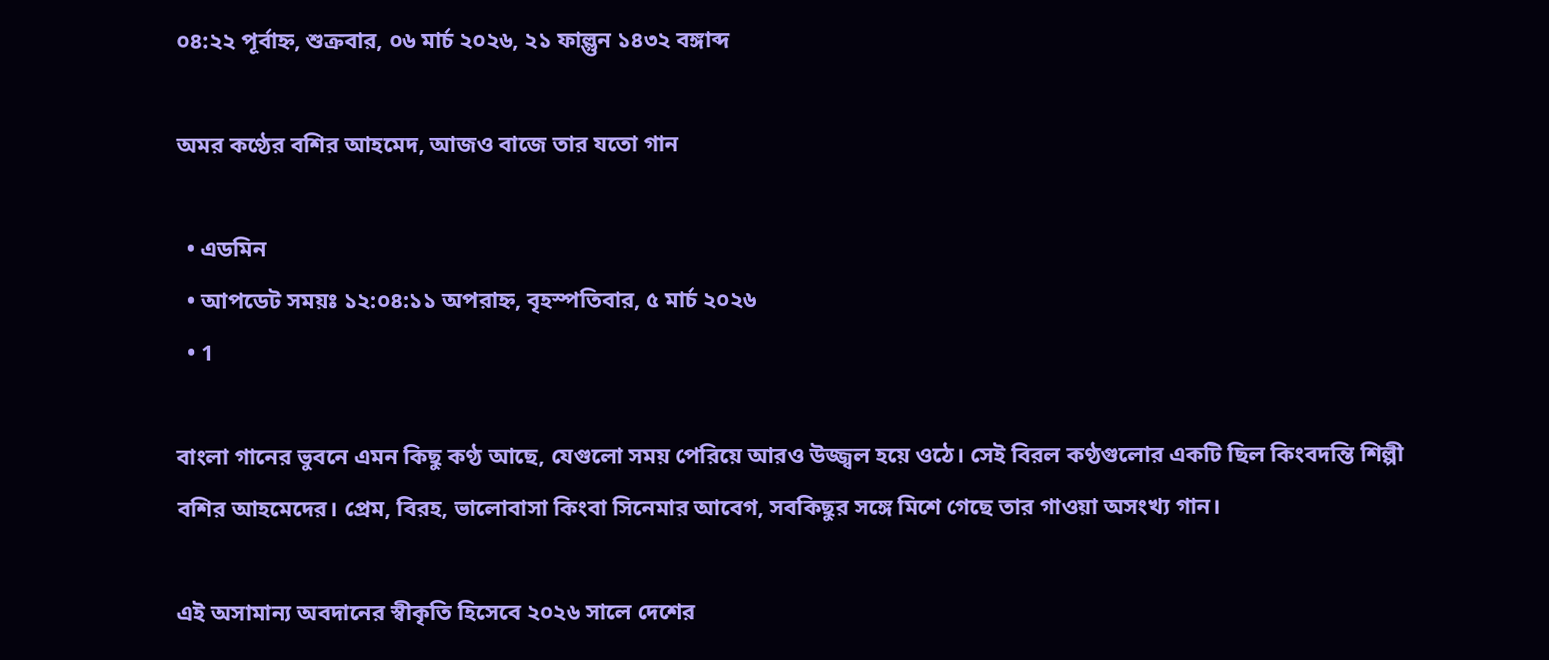০৪:২২ পূর্বাহ্ন, শুক্রবার, ০৬ মার্চ ২০২৬, ২১ ফাল্গুন ১৪৩২ বঙ্গাব্দ

অমর কণ্ঠের বশির আহমেদ, আজও বাজে তার যতো গান

  • এডমিন
  • আপডেট সময়ঃ ১২:০৪:১১ অপরাহ্ন, বৃহস্পতিবার, ৫ মার্চ ২০২৬
  • 1

বাংলা গানের ভুবনে এমন কিছু কণ্ঠ আছে, যেগুলো সময় পেরিয়ে আরও উজ্জ্বল হয়ে ওঠে। সেই বিরল কণ্ঠগুলোর একটি ছিল কিংবদন্তি শিল্পী বশির আহমেদের। প্রেম, বিরহ, ভালোবাসা কিংবা সিনেমার আবেগ, সবকিছুর সঙ্গে মিশে গেছে তার গাওয়া অসংখ্য গান।

এই অসামান্য অবদানের স্বীকৃতি হিসেবে ২০২৬ সালে দেশের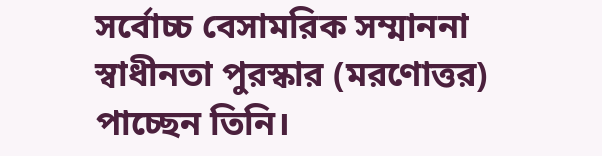সর্বোচ্চ বেসামরিক সম্মাননা স্বাধীনতা পুরস্কার (মরণোত্তর) পাচ্ছেন তিনি।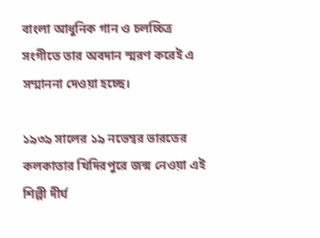বাংলা আধুনিক গান ও চলচ্চিত্র সংগীতে তার অবদান স্মরণ করেই এ সম্মাননা দেওয়া হচ্ছে।

১৯৩৯ সালের ১৯ নভেম্বর ভারতের কলকাতার খিদিরপুরে জন্ম নেওয়া এই শিল্পী দীর্ঘ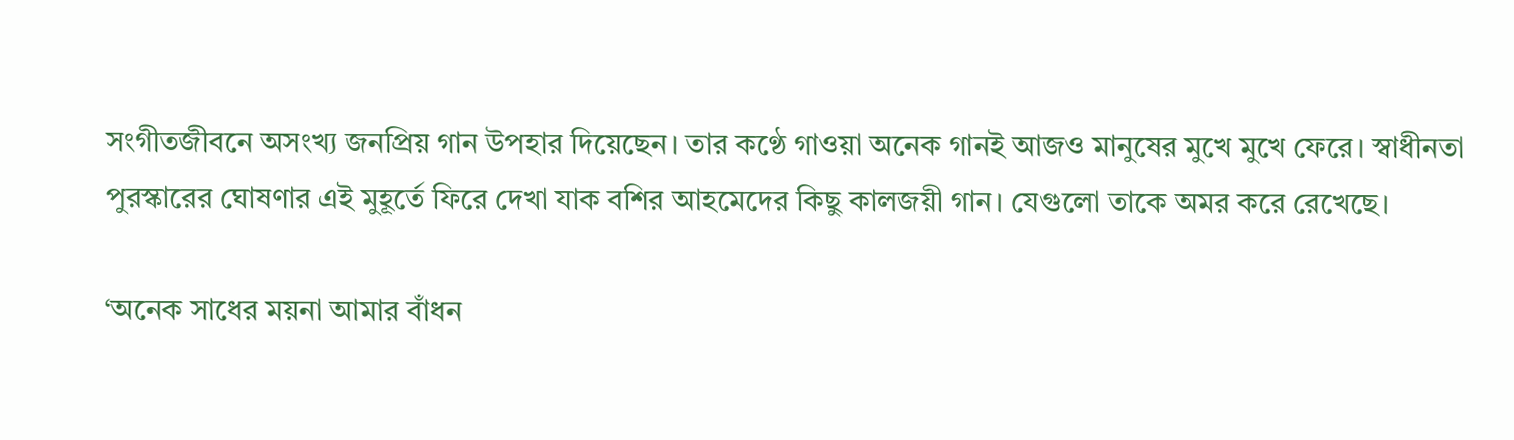সংগীতজীবনে অসংখ্য জনপ্রিয় গান উপহার দিয়েছেন। তার কণ্ঠে গাওয়া অনেক গানই আজও মানুষের মুখে মুখে ফেরে। স্বাধীনতা পুরস্কারের ঘোষণার এই মুহূর্তে ফিরে দেখা যাক বশির আহমেদের কিছু কালজয়ী গান। যেগুলো তাকে অমর করে রেখেছে।

‘অনেক সাধের ময়না আমার বাঁধন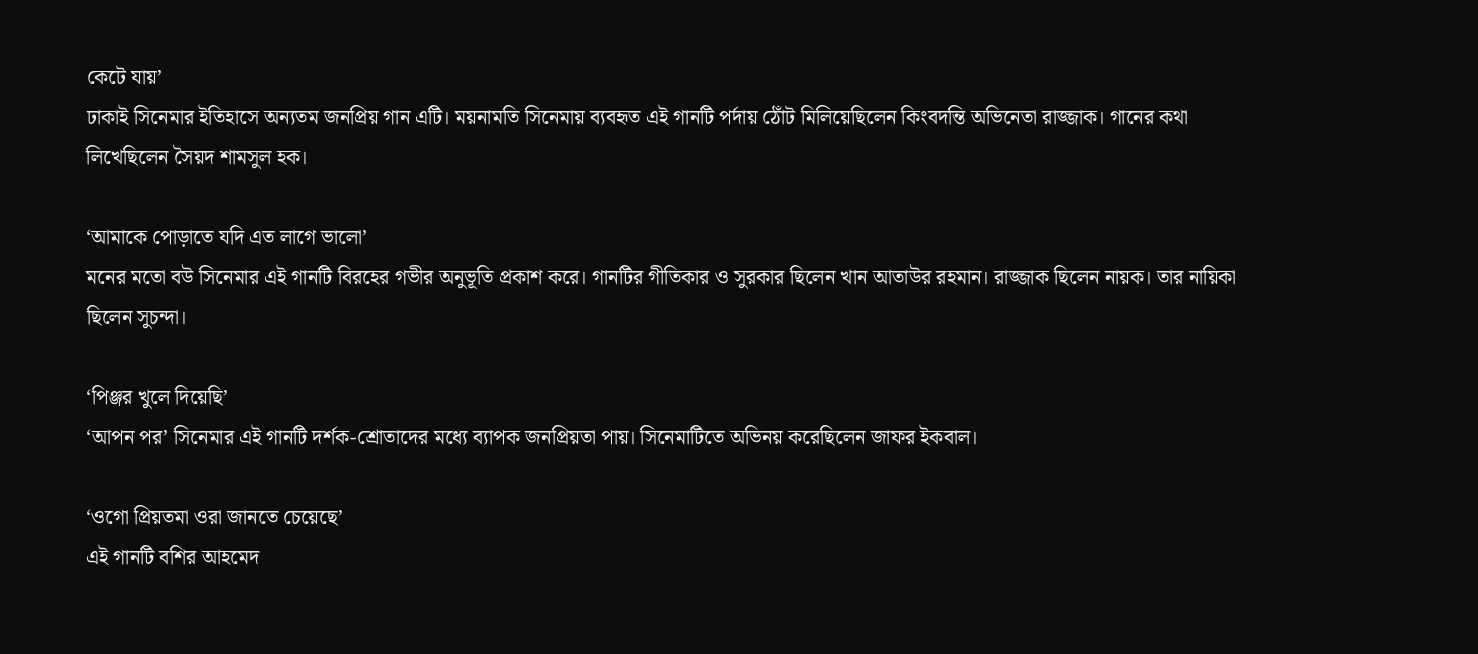কেটে যায়’
ঢাকাই সিনেমার ইতিহাসে অন্যতম জনপ্রিয় গান এটি। ময়নামতি সিনেমায় ব্যবহৃত এই গানটি পর্দায় ঠোঁট মিলিয়েছিলেন কিংবদন্তি অভিনেতা রাজ্জাক। গানের কথা লিখেছিলেন সৈয়দ শামসুল হক।

‘আমাকে পোড়াতে যদি এত লাগে ভালো’
মনের মতো বউ সিনেমার এই গানটি বিরহের গভীর অনুভূতি প্রকাশ করে। গানটির গীতিকার ও সুরকার ছিলেন খান আতাউর রহমান। রাজ্জাক ছিলেন নায়ক। তার নায়িকা ছিলেন সুচন্দা।

‘পিঞ্জর খুলে দিয়েছি’
‘আপন পর’ সিনেমার এই গানটি দর্শক-শ্রোতাদের মধ্যে ব্যাপক জনপ্রিয়তা পায়। সিনেমাটিতে অভিনয় করেছিলেন জাফর ইকবাল।

‘ওগো প্রিয়তমা ওরা জানতে চেয়েছে’
এই গানটি বশির আহমেদ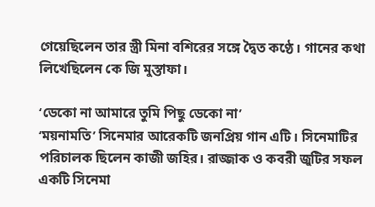গেয়েছিলেন তার স্ত্রী মিনা বশিরের সঙ্গে দ্বৈত কণ্ঠে। গানের কথা লিখেছিলেন কে জি মুস্তাফা।

‘ডেকো না আমারে তুমি পিছু ডেকো না’
‘ময়নামতি’ সিনেমার আরেকটি জনপ্রিয় গান এটি। সিনেমাটির পরিচালক ছিলেন কাজী জহির। রাজ্জাক ও কবরী জুটির সফল একটি সিনেমা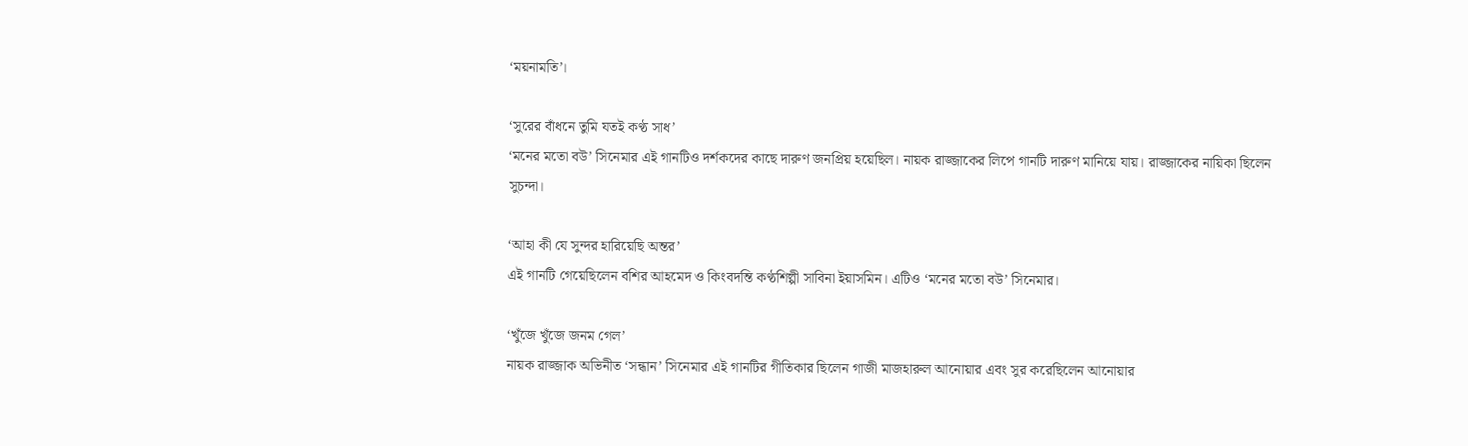‘ময়নামতি’।

‘সুরের বাঁধনে তুমি যতই কণ্ঠ সাধ’
‘মনের মতো বউ’ সিনেমার এই গানটিও দর্শকদের কাছে দারুণ জনপ্রিয় হয়েছিল। নায়ক রাজ্জাকের লিপে গানটি দারুণ মানিয়ে যায়। রাজ্জাকের নায়িকা ছিলেন সুচন্দা।

‘আহা কী যে সুন্দর হারিয়েছি অন্তর’
এই গানটি গেয়েছিলেন বশির আহমেদ ও কিংবদন্তি কণ্ঠশিল্পী সাবিনা ইয়াসমিন। এটিও ‘মনের মতো বউ’ সিনেমার।

‘খুঁজে খুঁজে জনম গেল’
নায়ক রাজ্জাক অভিনীত ‘সন্ধান’ সিনেমার এই গানটির গীতিকার ছিলেন গাজী মাজহারুল আনোয়ার এবং সুর করেছিলেন আনোয়ার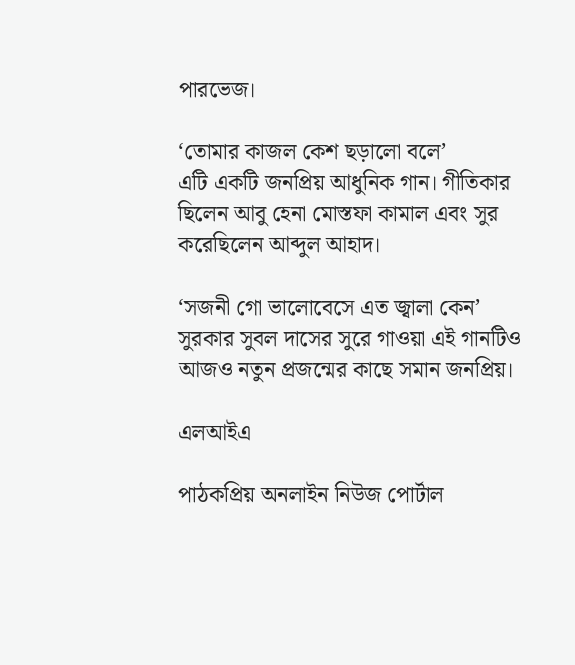পারভেজ।

‘তোমার কাজল কেশ ছড়ালো বলে’
এটি একটি জনপ্রিয় আধুনিক গান। গীতিকার ছিলেন আবু হেনা মোস্তফা কামাল এবং সুর করেছিলেন আব্দুল আহাদ।

‘সজনী গো ভালোবেসে এত জ্বালা কেন’
সুরকার সুবল দাসের সুরে গাওয়া এই গানটিও আজও নতুন প্রজন্মের কাছে সমান জনপ্রিয়।

এলআইএ

পাঠকপ্রিয় অনলাইন নিউজ পোর্টাল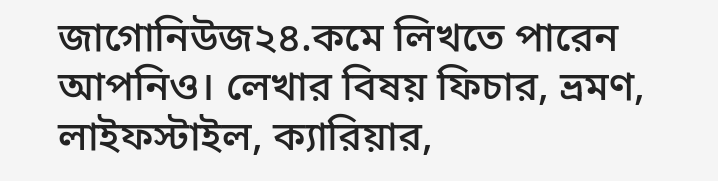জাগোনিউজ২৪.কমে লিখতে পারেন আপনিও। লেখার বিষয় ফিচার, ভ্রমণ, লাইফস্টাইল, ক্যারিয়ার,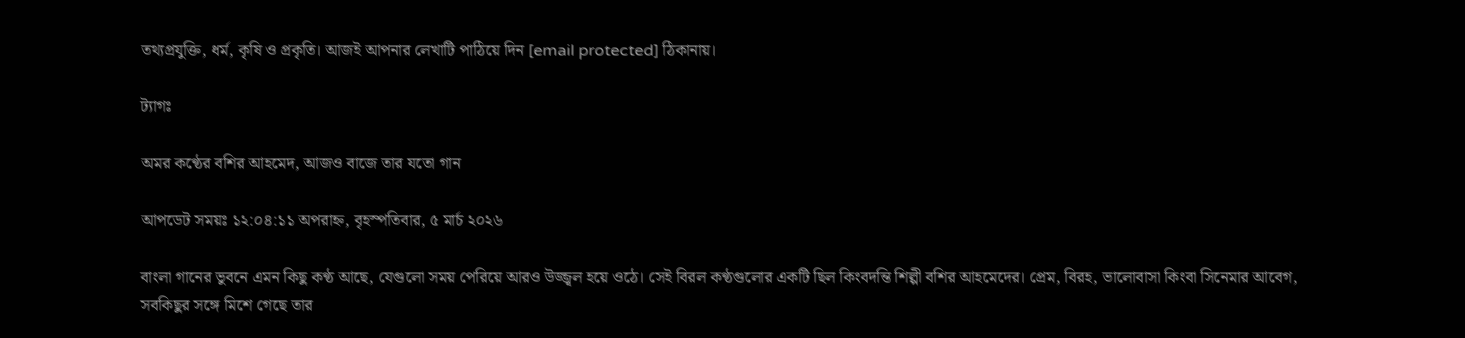তথ্যপ্রযুক্তি, ধর্ম, কৃষি ও প্রকৃতি। আজই আপনার লেখাটি পাঠিয়ে দিন [email protected] ঠিকানায়।

ট্যাগঃ

অমর কণ্ঠের বশির আহমেদ, আজও বাজে তার যতো গান

আপডেট সময়ঃ ১২:০৪:১১ অপরাহ্ন, বৃহস্পতিবার, ৫ মার্চ ২০২৬

বাংলা গানের ভুবনে এমন কিছু কণ্ঠ আছে, যেগুলো সময় পেরিয়ে আরও উজ্জ্বল হয়ে ওঠে। সেই বিরল কণ্ঠগুলোর একটি ছিল কিংবদন্তি শিল্পী বশির আহমেদের। প্রেম, বিরহ, ভালোবাসা কিংবা সিনেমার আবেগ, সবকিছুর সঙ্গে মিশে গেছে তার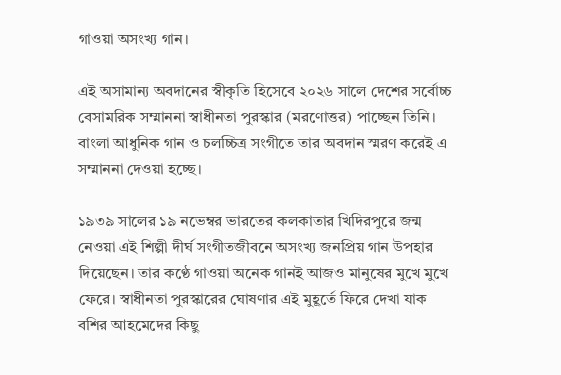গাওয়া অসংখ্য গান।

এই অসামান্য অবদানের স্বীকৃতি হিসেবে ২০২৬ সালে দেশের সর্বোচ্চ বেসামরিক সম্মাননা স্বাধীনতা পুরস্কার (মরণোত্তর) পাচ্ছেন তিনি। বাংলা আধুনিক গান ও চলচ্চিত্র সংগীতে তার অবদান স্মরণ করেই এ সম্মাননা দেওয়া হচ্ছে।

১৯৩৯ সালের ১৯ নভেম্বর ভারতের কলকাতার খিদিরপুরে জন্ম নেওয়া এই শিল্পী দীর্ঘ সংগীতজীবনে অসংখ্য জনপ্রিয় গান উপহার দিয়েছেন। তার কণ্ঠে গাওয়া অনেক গানই আজও মানুষের মুখে মুখে ফেরে। স্বাধীনতা পুরস্কারের ঘোষণার এই মুহূর্তে ফিরে দেখা যাক বশির আহমেদের কিছু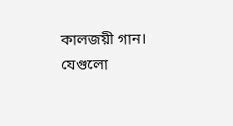কালজয়ী গান। যেগুলো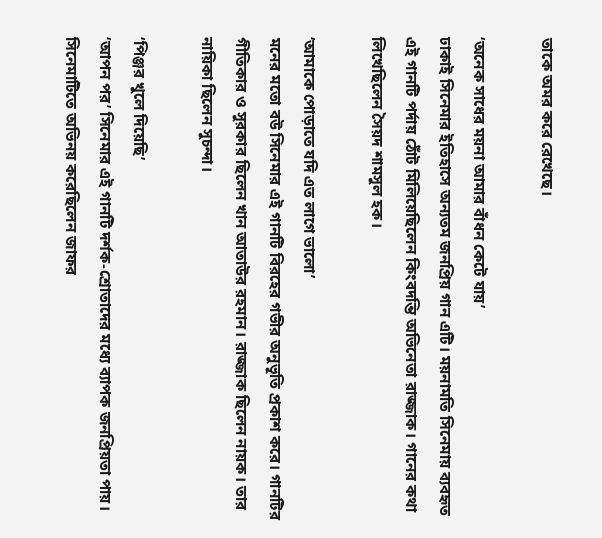তাকে অমর করে রেখেছে।

‘অনেক সাধের ময়না আমার বাঁধন কেটে যায়’
ঢাকাই সিনেমার ইতিহাসে অন্যতম জনপ্রিয় গান এটি। ময়নামতি সিনেমায় ব্যবহৃত এই গানটি পর্দায় ঠোঁট মিলিয়েছিলেন কিংবদন্তি অভিনেতা রাজ্জাক। গানের কথা লিখেছিলেন সৈয়দ শামসুল হক।

‘আমাকে পোড়াতে যদি এত লাগে ভালো’
মনের মতো বউ সিনেমার এই গানটি বিরহের গভীর অনুভূতি প্রকাশ করে। গানটির গীতিকার ও সুরকার ছিলেন খান আতাউর রহমান। রাজ্জাক ছিলেন নায়ক। তার নায়িকা ছিলেন সুচন্দা।

‘পিঞ্জর খুলে দিয়েছি’
‘আপন পর’ সিনেমার এই গানটি দর্শক-শ্রোতাদের মধ্যে ব্যাপক জনপ্রিয়তা পায়। সিনেমাটিতে অভিনয় করেছিলেন জাফর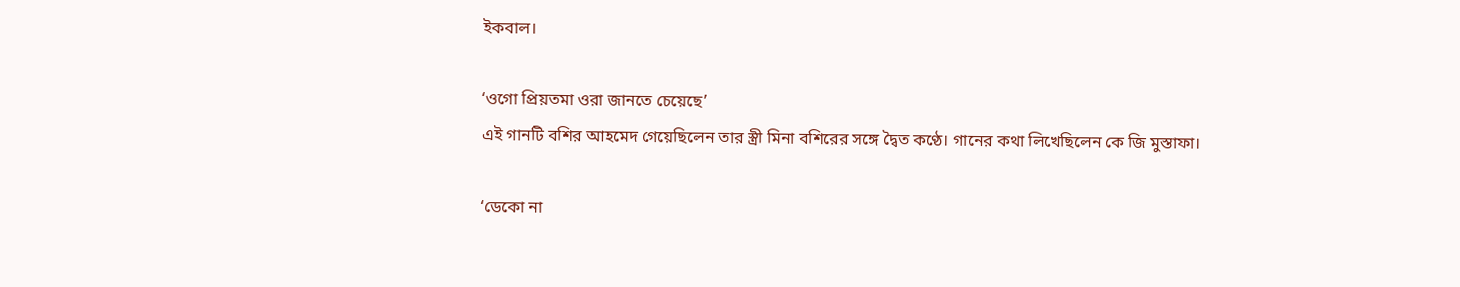ইকবাল।

‘ওগো প্রিয়তমা ওরা জানতে চেয়েছে’
এই গানটি বশির আহমেদ গেয়েছিলেন তার স্ত্রী মিনা বশিরের সঙ্গে দ্বৈত কণ্ঠে। গানের কথা লিখেছিলেন কে জি মুস্তাফা।

‘ডেকো না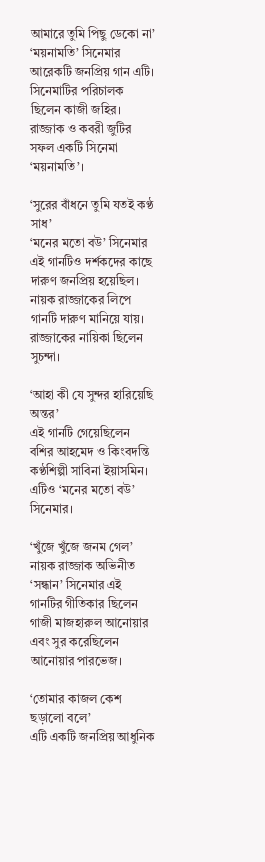আমারে তুমি পিছু ডেকো না’
‘ময়নামতি’ সিনেমার আরেকটি জনপ্রিয় গান এটি। সিনেমাটির পরিচালক ছিলেন কাজী জহির। রাজ্জাক ও কবরী জুটির সফল একটি সিনেমা ‘ময়নামতি’।

‘সুরের বাঁধনে তুমি যতই কণ্ঠ সাধ’
‘মনের মতো বউ’ সিনেমার এই গানটিও দর্শকদের কাছে দারুণ জনপ্রিয় হয়েছিল। নায়ক রাজ্জাকের লিপে গানটি দারুণ মানিয়ে যায়। রাজ্জাকের নায়িকা ছিলেন সুচন্দা।

‘আহা কী যে সুন্দর হারিয়েছি অন্তর’
এই গানটি গেয়েছিলেন বশির আহমেদ ও কিংবদন্তি কণ্ঠশিল্পী সাবিনা ইয়াসমিন। এটিও ‘মনের মতো বউ’ সিনেমার।

‘খুঁজে খুঁজে জনম গেল’
নায়ক রাজ্জাক অভিনীত ‘সন্ধান’ সিনেমার এই গানটির গীতিকার ছিলেন গাজী মাজহারুল আনোয়ার এবং সুর করেছিলেন আনোয়ার পারভেজ।

‘তোমার কাজল কেশ ছড়ালো বলে’
এটি একটি জনপ্রিয় আধুনিক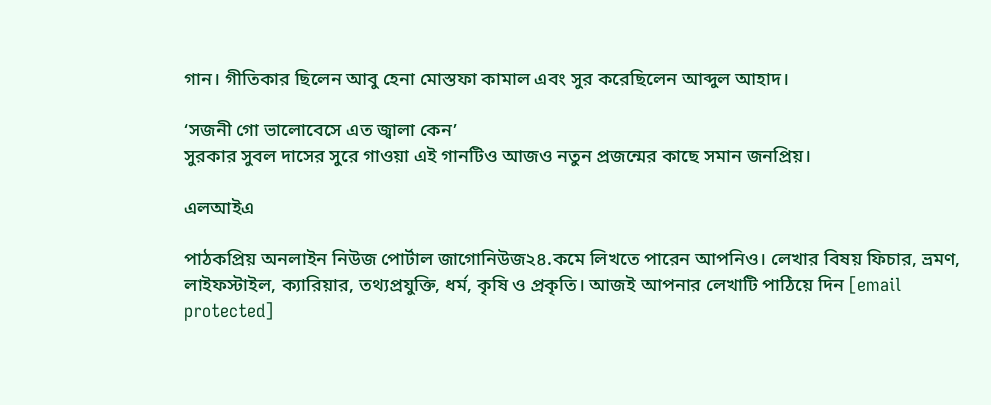গান। গীতিকার ছিলেন আবু হেনা মোস্তফা কামাল এবং সুর করেছিলেন আব্দুল আহাদ।

‘সজনী গো ভালোবেসে এত জ্বালা কেন’
সুরকার সুবল দাসের সুরে গাওয়া এই গানটিও আজও নতুন প্রজন্মের কাছে সমান জনপ্রিয়।

এলআইএ

পাঠকপ্রিয় অনলাইন নিউজ পোর্টাল জাগোনিউজ২৪.কমে লিখতে পারেন আপনিও। লেখার বিষয় ফিচার, ভ্রমণ, লাইফস্টাইল, ক্যারিয়ার, তথ্যপ্রযুক্তি, ধর্ম, কৃষি ও প্রকৃতি। আজই আপনার লেখাটি পাঠিয়ে দিন [email protected]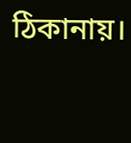ঠিকানায়।